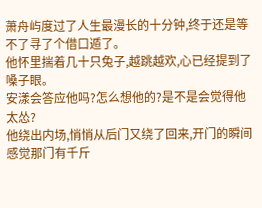萧舟屿度过了人生最漫长的十分钟,终于还是等不了寻了个借口遁了。
他怀里揣着几十只兔子,越跳越欢,心已经提到了嗓子眼。
安漾会答应他吗?怎么想他的?是不是会觉得他太怂?
他绕出内场,悄悄从后门又绕了回来,开门的瞬间感觉那门有千斤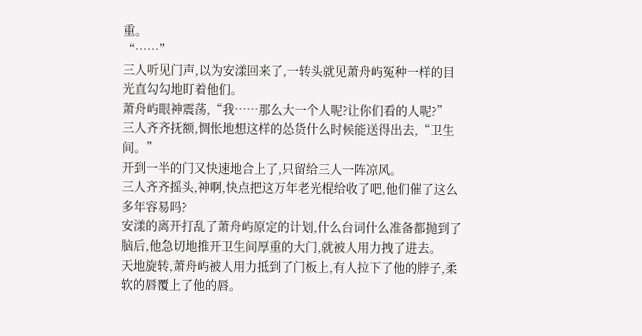重。
“……”
三人听见门声,以为安漾回来了,一转头就见萧舟屿冤种一样的目光直勾勾地盯着他们。
萧舟屿眼神震荡,“我……那么大一个人呢?让你们看的人呢?”
三人齐齐抚额,惆怅地想这样的怂货什么时候能送得出去,“卫生间。”
开到一半的门又快速地合上了,只留给三人一阵凉风。
三人齐齐摇头,神啊,快点把这万年老光棍给收了吧,他们催了这么多年容易吗?
安漾的离开打乱了萧舟屿原定的计划,什么台词什么准备都抛到了脑后,他急切地推开卫生间厚重的大门,就被人用力拽了进去。
天地旋转,萧舟屿被人用力抵到了门板上,有人拉下了他的脖子,柔软的唇覆上了他的唇。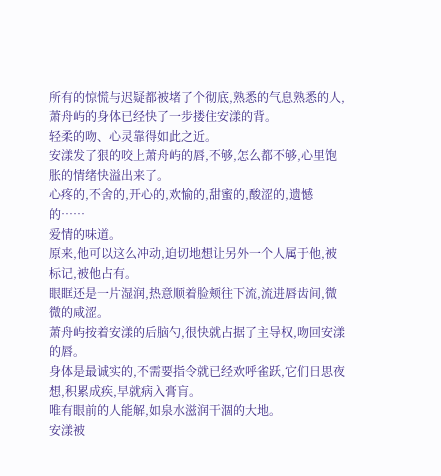所有的惊慌与迟疑都被堵了个彻底,熟悉的气息熟悉的人,萧舟屿的身体已经快了一步搂住安漾的背。
轻柔的吻、心灵靠得如此之近。
安漾发了狠的咬上萧舟屿的唇,不够,怎么都不够,心里饱胀的情绪快溢出来了。
心疼的,不舍的,开心的,欢愉的,甜蜜的,酸涩的,遗憾的……
爱情的味道。
原来,他可以这么冲动,迫切地想让另外一个人属于他,被标记,被他占有。
眼眶还是一片湿润,热意顺着脸颊往下流,流进唇齿间,微微的咸涩。
萧舟屿按着安漾的后脑勺,很快就占据了主导权,吻回安漾的唇。
身体是最诚实的,不需要指令就已经欢呼雀跃,它们日思夜想,积累成疾,早就病入膏肓。
唯有眼前的人能解,如泉水滋润干涸的大地。
安漾被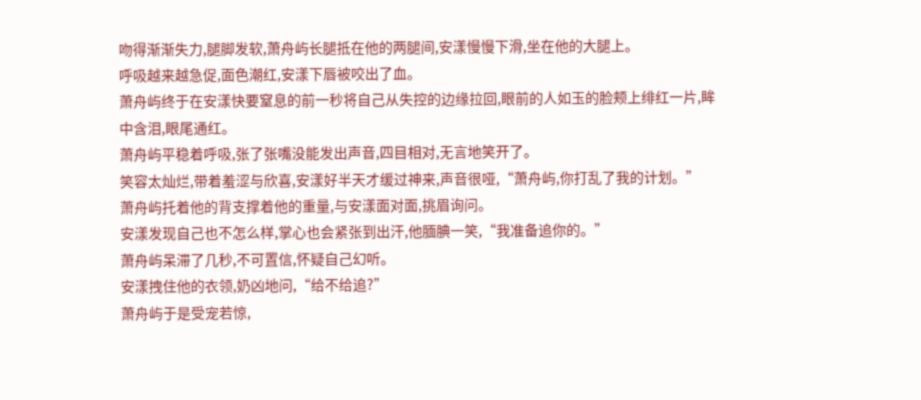吻得渐渐失力,腿脚发软,萧舟屿长腿抵在他的两腿间,安漾慢慢下滑,坐在他的大腿上。
呼吸越来越急促,面色潮红,安漾下唇被咬出了血。
萧舟屿终于在安漾快要窒息的前一秒将自己从失控的边缘拉回,眼前的人如玉的脸颊上绯红一片,眸中含泪,眼尾通红。
萧舟屿平稳着呼吸,张了张嘴没能发出声音,四目相对,无言地笑开了。
笑容太灿烂,带着羞涩与欣喜,安漾好半天才缓过神来,声音很哑,“萧舟屿,你打乱了我的计划。”
萧舟屿托着他的背支撑着他的重量,与安漾面对面,挑眉询问。
安漾发现自己也不怎么样,掌心也会紧张到出汗,他腼腆一笑,“我准备追你的。”
萧舟屿呆滞了几秒,不可置信,怀疑自己幻听。
安漾拽住他的衣领,奶凶地问,“给不给追?”
萧舟屿于是受宠若惊,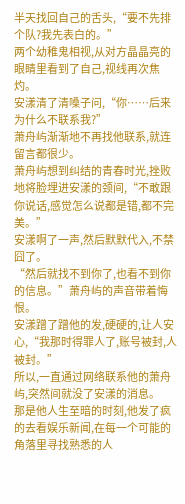半天找回自己的舌头,“要不先排个队?我先表白的。”
两个幼稚鬼相视,从对方晶晶亮的眼睛里看到了自己,视线再次焦灼。
安漾清了清嗓子问,“你……后来为什么不联系我?”
萧舟屿渐渐地不再找他联系,就连留言都很少。
萧舟屿想到纠结的青春时光,挫败地将脸埋进安漾的颈间,“不敢跟你说话,感觉怎么说都是错,都不完美。”
安漾啊了一声,然后默默代入,不禁囧了。
“然后就找不到你了,也看不到你的信息。”萧舟屿的声音带着悔恨。
安漾蹭了蹭他的发,硬硬的,让人安心,“我那时得罪人了,账号被封,人被封。”
所以,一直通过网络联系他的萧舟屿,突然间就没了安漾的消息。
那是他人生至暗的时刻,他发了疯的去看娱乐新闻,在每一个可能的角落里寻找熟悉的人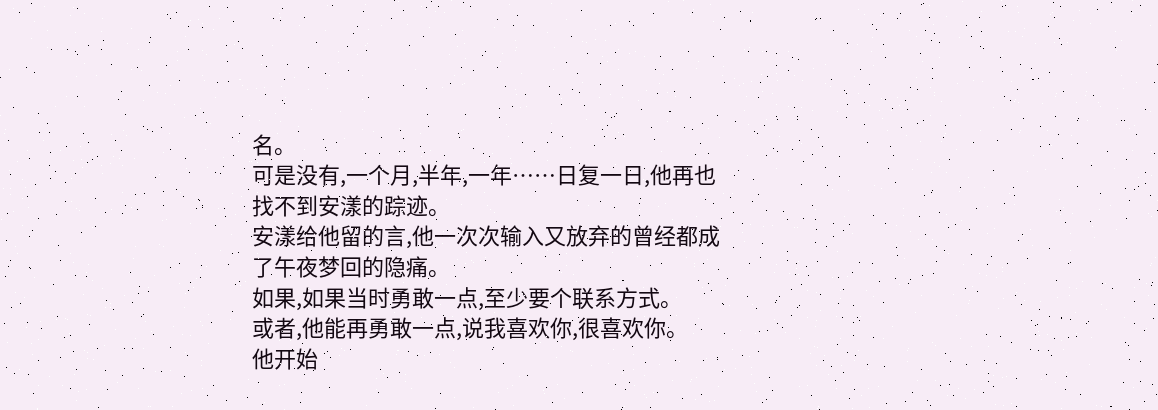名。
可是没有,一个月,半年,一年……日复一日,他再也找不到安漾的踪迹。
安漾给他留的言,他一次次输入又放弃的曾经都成了午夜梦回的隐痛。
如果,如果当时勇敢一点,至少要个联系方式。
或者,他能再勇敢一点,说我喜欢你,很喜欢你。
他开始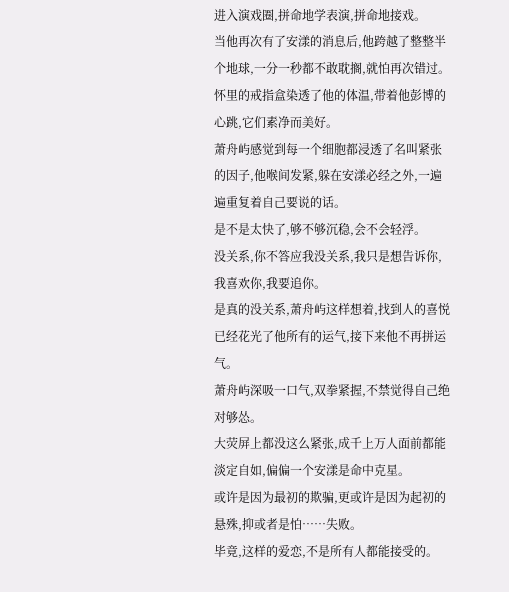进入演戏圈,拼命地学表演,拼命地接戏。
当他再次有了安漾的消息后,他跨越了整整半个地球,一分一秒都不敢耽搁,就怕再次错过。
怀里的戒指盒染透了他的体温,带着他彭博的心跳,它们素净而美好。
萧舟屿感觉到每一个细胞都浸透了名叫紧张的因子,他喉间发紧,躲在安漾必经之外,一遍遍重复着自己要说的话。
是不是太快了,够不够沉稳,会不会轻浮。
没关系,你不答应我没关系,我只是想告诉你,我喜欢你,我要追你。
是真的没关系,萧舟屿这样想着,找到人的喜悦已经花光了他所有的运气,接下来他不再拼运气。
萧舟屿深吸一口气,双拳紧握,不禁觉得自己绝对够怂。
大荧屏上都没这么紧张,成千上万人面前都能淡定自如,偏偏一个安漾是命中克星。
或许是因为最初的欺骗,更或许是因为起初的悬殊,抑或者是怕……失败。
毕竟,这样的爱恋,不是所有人都能接受的。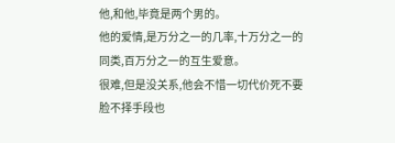他,和他,毕竟是两个男的。
他的爱情,是万分之一的几率,十万分之一的同类,百万分之一的互生爱意。
很难,但是没关系,他会不惜一切代价死不要脸不择手段也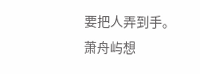要把人弄到手。
萧舟屿想